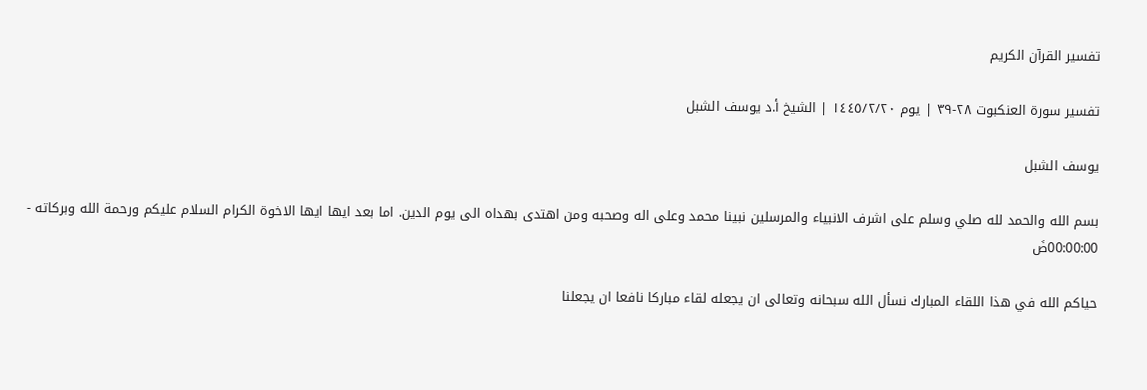تفسير القرآن الكريم

تفسير سورة العنكبوت ٢٨-٣٩ | يوم ١٤٤٥/٢/٢٠ | الشيخ أ.د يوسف الشبل

يوسف الشبل

بسم الله والحمد لله صلي وسلم على اشرف الانبياء والمرسلين نبينا محمد وعلى اله وصحبه ومن اهتدى بهداه الى يوم الدين. اما بعد ايها ايها الاخوة الكرام السلام عليكم ورحمة الله وبركاته - 00:00:00ضَ

حياكم الله في هذا اللقاء المبارك نسأل الله سبحانه وتعالى ان يجعله لقاء مباركا نافعا ان يجعلنا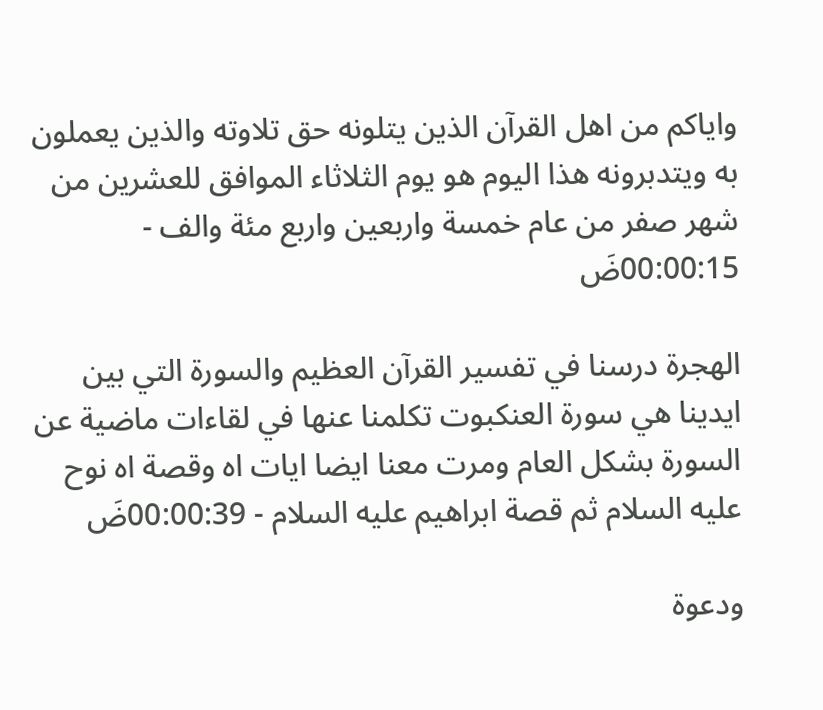واياكم من اهل القرآن الذين يتلونه حق تلاوته والذين يعملون به ويتدبرونه هذا اليوم هو يوم الثلاثاء الموافق للعشرين من شهر صفر من عام خمسة واربعين واربع مئة والف - 00:00:15ضَ

الهجرة درسنا في تفسير القرآن العظيم والسورة التي بين ايدينا هي سورة العنكبوت تكلمنا عنها في لقاءات ماضية عن السورة بشكل العام ومرت معنا ايضا ايات اه وقصة اه نوح عليه السلام ثم قصة ابراهيم عليه السلام - 00:00:39ضَ

ودعوة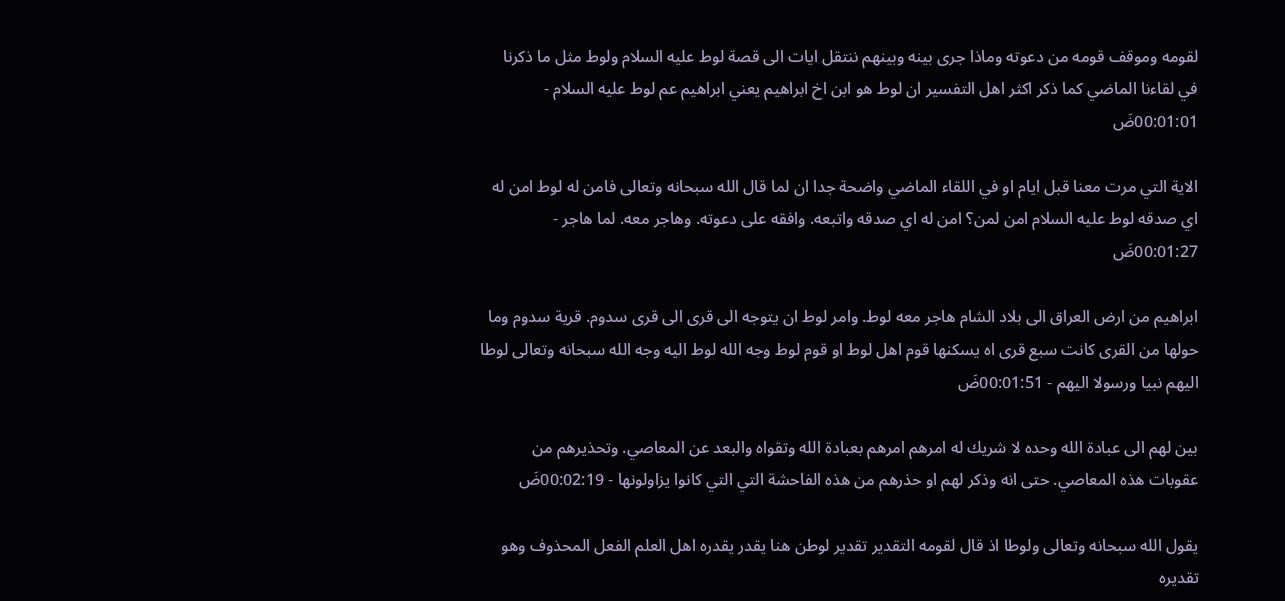لقومه وموقف قومه من دعوته وماذا جرى بينه وبينهم ننتقل ايات الى قصة لوط عليه السلام ولوط مثل ما ذكرنا في لقاءنا الماضي كما ذكر اكثر اهل التفسير ان لوط هو ابن اخ ابراهيم يعني ابراهيم عم لوط عليه السلام - 00:01:01ضَ

الاية التي مرت معنا قبل ايام او في اللقاء الماضي واضحة جدا ان لما قال الله سبحانه وتعالى فامن له لوط امن له اي صدقه لوط عليه السلام امن لمن؟ امن له اي صدقه واتبعه. وافقه على دعوته. وهاجر معه. لما هاجر - 00:01:27ضَ

ابراهيم من ارض العراق الى بلاد الشام هاجر معه لوط. وامر لوط ان يتوجه الى قرى الى قرى سدوم. قرية سدوم وما حولها من القرى كانت سبع قرى اه يسكنها قوم اهل لوط او قوم لوط وجه الله لوط اليه وجه الله سبحانه وتعالى لوطا اليهم نبيا ورسولا اليهم - 00:01:51ضَ

بين لهم الى عبادة الله وحده لا شريك له امرهم امرهم بعبادة الله وتقواه والبعد عن المعاصي. وتحذيرهم من عقوبات هذه المعاصي. حتى انه وذكر لهم او حذرهم من هذه الفاحشة التي التي كانوا يزاولونها - 00:02:19ضَ

يقول الله سبحانه وتعالى ولوطا اذ قال لقومه التقدير تقدير لوطن هنا يقدر يقدره اهل العلم الفعل المحذوف وهو تقديره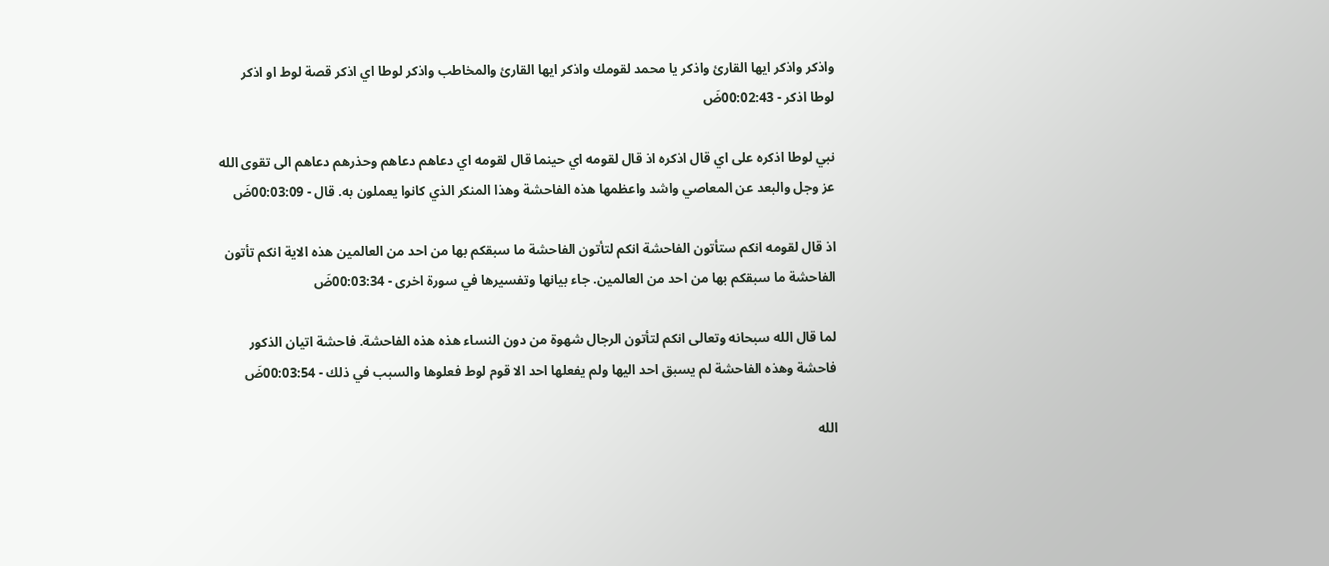واذكر واذكر ايها القارئ واذكر يا محمد لقومك واذكر ايها القارئ والمخاطب واذكر لوطا اي اذكر قصة لوط او اذكر لوطا اذكر - 00:02:43ضَ

نبي لوطا اذكره على اي قال اذكره اذ قال لقومه اي حينما قال لقومه اي دعاهم دعاهم وحذرهم دعاهم الى تقوى الله عز وجل والبعد عن المعاصي واشد واعظمها هذه الفاحشة وهذا المنكر الذي كانوا يعملون به. قال - 00:03:09ضَ

اذ قال لقومه انكم ستأتون الفاحشة انكم لتأتون الفاحشة ما سبقكم بها من احد من العالمين هذه الاية انكم تأتون الفاحشة ما سبقكم بها من احد من العالمين. جاء بيانها وتفسيرها في سورة اخرى - 00:03:34ضَ

لما قال الله سبحانه وتعالى انكم لتأتون الرجال شهوة من دون النساء هذه هذه الفاحشة. فاحشة اتيان الذكور فاحشة وهذه الفاحشة لم يسبق احد اليها ولم يفعلها احد الا قوم لوط فعلوها والسبب في ذلك - 00:03:54ضَ

الله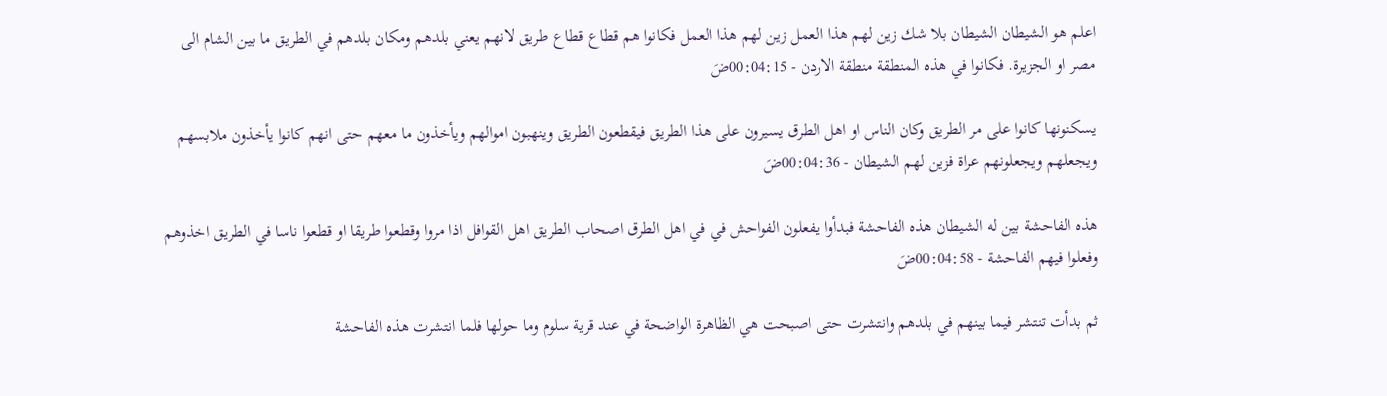اعلم هو الشيطان الشيطان بلا شك زين لهم هذا العمل زين لهم هذا العمل فكانوا هم قطاع قطاع طريق لانهم يعني بلدهم ومكان بلدهم في الطريق ما بين الشام الى مصر او الجزيرة. فكانوا في هذه المنطقة منطقة الاردن - 00:04:15ضَ

يسكنونها كانوا على مر الطريق وكان الناس او اهل الطرق يسيرون على هذا الطريق فيقطعون الطريق وينهبون اموالهم ويأخذون ما معهم حتى انهم كانوا يأخذون ملابسهم ويجعلهم ويجعلونهم عراة فزين لهم الشيطان - 00:04:36ضَ

هذه الفاحشة بين له الشيطان هذه الفاحشة فبدأوا يفعلون الفواحش في في اهل الطرق اصحاب الطريق اهل القوافل اذا مروا وقطعوا طريقا او قطعوا ناسا في الطريق اخذوهم وفعلوا فيهم الفاحشة - 00:04:58ضَ

ثم بدأت تنتشر فيما بينهم في بلدهم وانتشرت حتى اصبحت هي الظاهرة الواضحة في عند قرية سلوم وما حولها فلما انتشرت هذه الفاحشة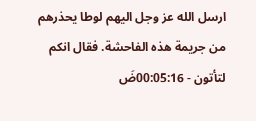ارسل الله عز وجل اليهم لوطا يحذرهم من جريمة هذه الفاحشة. فقال انكم لتأتون - 00:05:16ضَ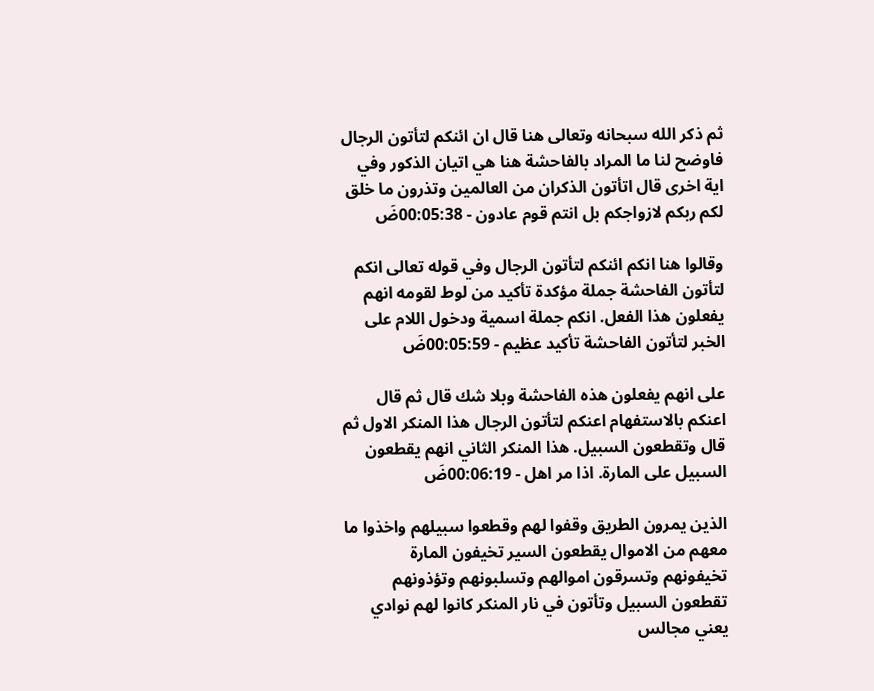ثم ذكر الله سبحانه وتعالى هنا قال ان ائنكم لتأتون الرجال فاوضح لنا ما المراد بالفاحشة هنا هي اتيان الذكور وفي اية اخرى قال اتأتون الذكران من العالمين وتذرون ما خلق لكم ربكم لازواجكم بل انتم قوم عادون - 00:05:38ضَ

وقالوا هنا انكم ائنكم لتأتون الرجال وفي قوله تعالى انكم لتأتون الفاحشة جملة مؤكدة تأكيد من لوط لقومه انهم يفعلون هذا الفعل. انكم جملة اسمية ودخول اللام على الخبر لتأتون الفاحشة تأكيد عظيم - 00:05:59ضَ

على انهم يفعلون هذه الفاحشة وبلا شك قال ثم قال اعنكم بالاستفهام اعنكم لتأتون الرجال هذا المنكر الاول ثم قال وتقطعون السبيل. هذا المنكر الثاني انهم يقطعون السبيل على المارة. اذا مر اهل - 00:06:19ضَ

الذين يمرون الطريق وقفوا لهم وقطعوا سبيلهم واخذوا ما معهم من الاموال يقطعون السير تخيفون المارة تخيفونهم وتسرقون اموالهم وتسلبونهم وتؤذونهم تقطعون السبيل وتأتون في نار المنكر كانوا لهم نوادي يعني مجالس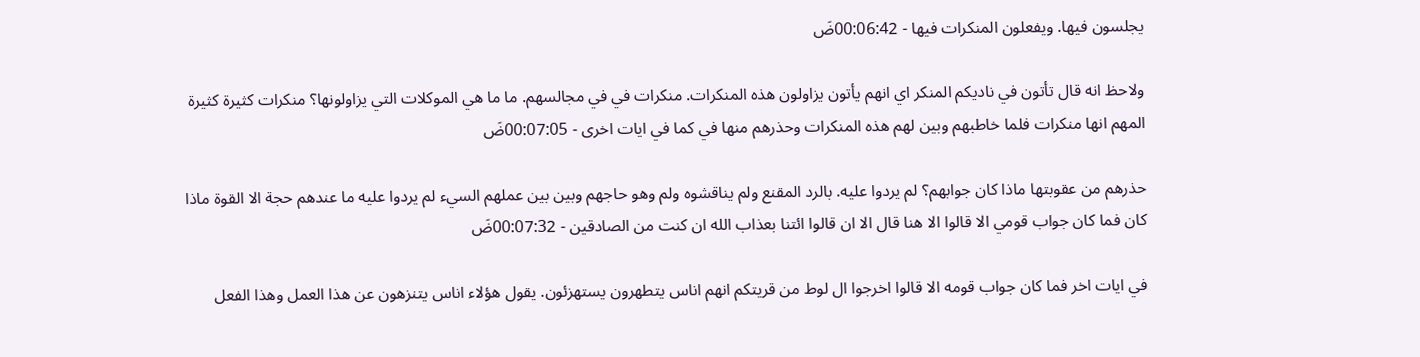يجلسون فيها. ويفعلون المنكرات فيها - 00:06:42ضَ

ولاحظ انه قال تأتون في ناديكم المنكر اي انهم يأتون يزاولون هذه المنكرات. منكرات في في مجالسهم. ما ما هي الموكلات التي يزاولونها؟ منكرات كثيرة كثيرة المهم انها منكرات فلما خاطبهم وبين لهم هذه المنكرات وحذرهم منها في كما في ايات اخرى - 00:07:05ضَ

حذرهم من عقوبتها ماذا كان جوابهم؟ لم يردوا عليه. بالرد المقنع ولم يناقشوه ولم وهو حاجهم وبين بين عملهم السيء لم يردوا عليه ما عندهم حجة الا القوة ماذا كان فما كان جواب قومي الا قالوا الا هنا قال الا ان قالوا ائتنا بعذاب الله ان كنت من الصادقين - 00:07:32ضَ

في ايات اخر فما كان جواب قومه الا قالوا اخرجوا ال لوط من قريتكم انهم اناس يتطهرون يستهزئون. يقول هؤلاء اناس يتنزهون عن هذا العمل وهذا الفعل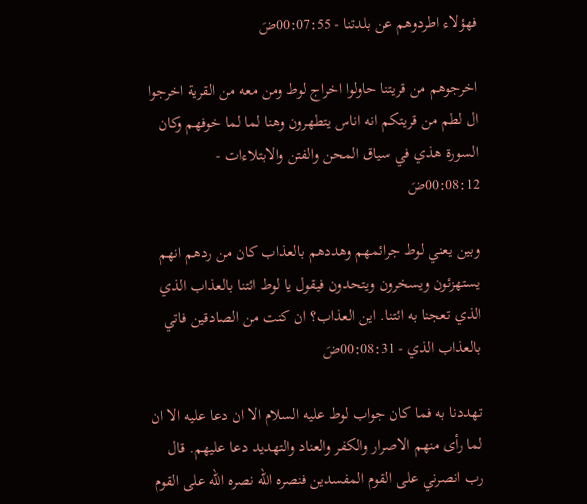فهؤلاء اطردوهم عن بلدتنا - 00:07:55ضَ

اخرجوهم من قريتنا حاولوا اخراج لوط ومن معه من القرية اخرجوا ال لطم من قريتكم انه اناس يتطهرون وهنا لما لما خوفهم وكان السورة هذي في سياق المحن والفتن والابتلاءات - 00:08:12ضَ

وبين يعني لوط جرائمهم وهددهم بالعذاب كان من ردهم انهم يستهزئون ويسخرون ويتحدون فيقول يا لوط ائتنا بالعذاب الذي الذي تعجنا به ائتنا. اين العذاب؟ ان كنت من الصادقين فاتي بالعذاب الذي - 00:08:31ضَ

تهددنا به فما كان جواب لوط عليه السلام الا ان دعا عليه الا ان لما رأى منهم الاصرار والكفر والعناد والتهديد دعا عليهم. قال رب انصرني على القوم المفسدين فنصره الله نصره الله على القوم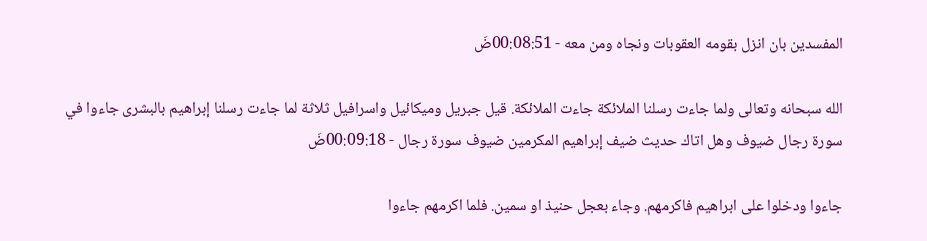المفسدين بان انزل بقومه العقوبات ونجاه ومن معه - 00:08:51ضَ

الله سبحانه وتعالى ولما جاءت رسلنا الملائكة جاءت الملائكة. قيل جبريل وميكائيل واسرافيل ثلاثة لما جاءت رسلنا إبراهيم بالبشرى جاءوا في سورة رجال ضيوف وهل اتاك حديث ضيف إبراهيم المكرمين ضيوف سورة رجال - 00:09:18ضَ

جاءوا ودخلوا على ابراهيم فاكرمهم. وجاء بعجل حنيذ او سمين. فلما اكرمهم جاءوا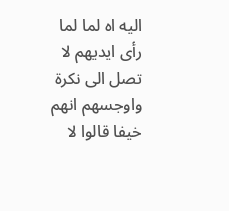اليه اه لما لما رأى ايديهم لا تصل الى نكرة واوجسهم انهم خيفا قالوا لا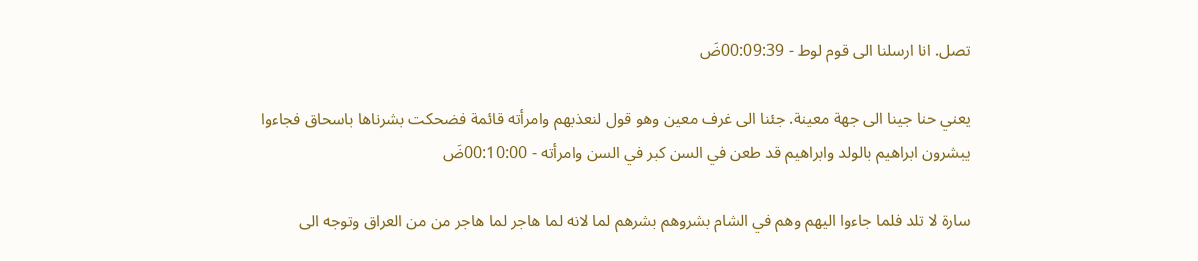تصل. انا ارسلنا الى قوم لوط - 00:09:39ضَ

يعني حنا جينا الى جهة معينة. جئنا الى غرف معين وهو قول لنعذبهم وامرأته قائمة فضحكت بشرناها باسحاق فجاءوا يبشرون ابراهيم بالولد وابراهيم قد طعن في السن كبر في السن وامرأته - 00:10:00ضَ

سارة لا تلد فلما جاءوا اليهم وهم في الشام بشروهم بشرهم لما لانه لما هاجر لما هاجر من من العراق وتوجه الى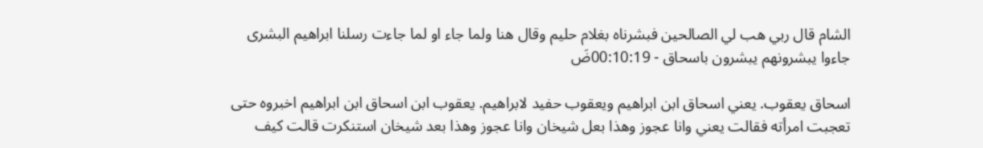الشام قال ربي هب لي الصالحين فبشرناه بغلام حليم وقال هنا ولما جاء او لما جاءت رسلنا ابراهيم البشرى جاءوا يبشرونهم يبشرون باسحاق - 00:10:19ضَ

اسحاق يعقوب. يعني اسحاق ابن ابراهيم ويعقوب حفيد لابراهيم. يعقوب ابن اسحاق ابن ابراهيم اخبروه حتى تعجبت امرأته فقالت يعني وانا عجوز وهذا بعل شيخان وانا عجوز وهذا بعد شيخان استنكرت قالت كيف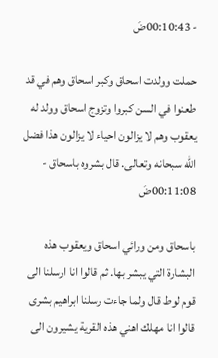- 00:10:43ضَ

حملت وولدت اسحاق وكبر اسحاق وهم في قد طعنوا في السن كبروا وتزوج اسحاق وولد له يعقوب وهم لا يزالون احياء لا يزالون هذا فضل الله سبحانه وتعالى. قال بشروه باسحاق - 00:11:08ضَ

باسحاق ومن ورائي اسحاق ويعقوب هذه البشارة التي يبشر بها. ثم قالوا انا ارسلنا الى قوم لوط قال ولما جاءت رسلنا ابراهيم بشرى قالوا انا مهلك اهني هذه القرية يشيرون الى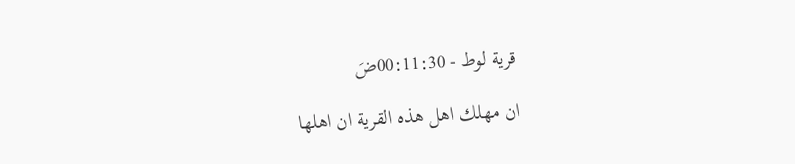قرية لوط - 00:11:30ضَ

ان مهلك اهل هذه القرية ان اهلها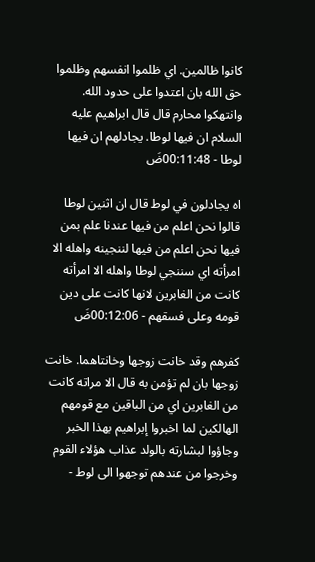كانوا ظالمين. اي ظلموا انفسهم وظلموا حق الله بان اعتدوا على حدود الله. وانتهكوا محارم قال قال ابراهيم عليه السلام ان فيها لوطا. يجادلهم ان فيها لوطا - 00:11:48ضَ

اه يجادلون في لوط قال ان اثنين لوطا قالوا نحن اعلم من فيها عندنا علم بمن فيها نحن اعلم من فيها لننجينه واهله الا امرأته اي سننجي لوطا واهله الا امرأته كانت من الغابرين لانها كانت على دين قومه وعلى فسقهم - 00:12:06ضَ

كفرهم وقد خانت زوجها وخانتاهما. خانت زوجها بان لم تؤمن به قال الا مراته كانت من الغابرين اي من الباقين مع قومهم الهالكين لما اخبروا إبراهيم بهذا الخبر وجاؤوا لبشارته بالولد عذاب هؤلاء القوم وخرجوا من عندهم توجهوا الى لوط -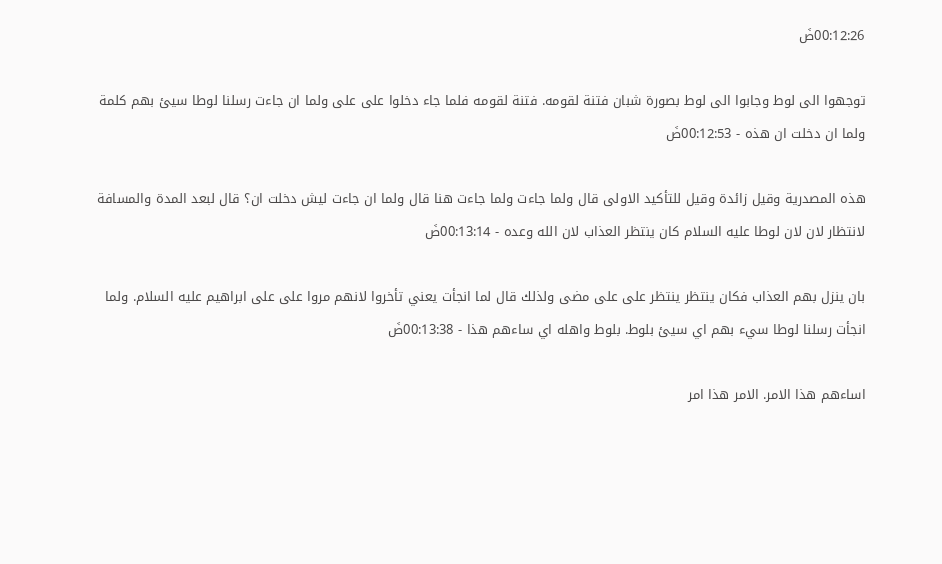00:12:26ضَ

توجهوا الى لوط وجابوا الى لوط بصورة شبان فتنة لقومه. فتنة لقومه فلما جاء دخلوا على على ولما ان جاءت رسلنا لوطا سيئ بهم كلمة ولما ان دخلت ان هذه - 00:12:53ضَ

هذه المصدرية وقيل زائدة وقيل للتأكيد الاولى قال ولما جاءت ولما جاءت هنا قال ولما ان جاءت ليش دخلت ان؟ قال لبعد المدة والمسافة لانتظار لان لان لوطا عليه السلام كان ينتظر العذاب لان الله وعده - 00:13:14ضَ

بان ينزل بهم العذاب فكان ينتظر ينتظر على على مضى ولذلك قال لما انجأت يعني تأخروا لانهم مروا على على ابراهيم عليه السلام. ولما انجأت رسلنا لوطا سيء بهم اي سيئ بلوط. بلوط واهله اي ساءهم هذا - 00:13:38ضَ

اساءهم هذا الامر. الامر هذا امر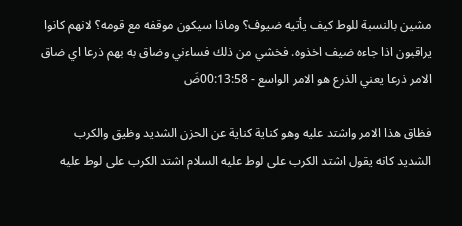مشين بالنسبة للوط كيف يأتيه ضيوف؟ وماذا سيكون موقفه مع قومه؟ لانهم كانوا يراقبون اذا جاءه ضيف اخذوه. فخشي من ذلك فساءني وضاق به بهم ذرعا اي ضاق الامر ذرعا يعني الذرع هو الامر الواسع - 00:13:58ضَ

فظاق هذا الامر واشتد عليه وهو كناية كناية عن الحزن الشديد وظيق والكرب الشديد كانه يقول اشتد الكرب على لوط عليه السلام اشتد الكرب على لوط عليه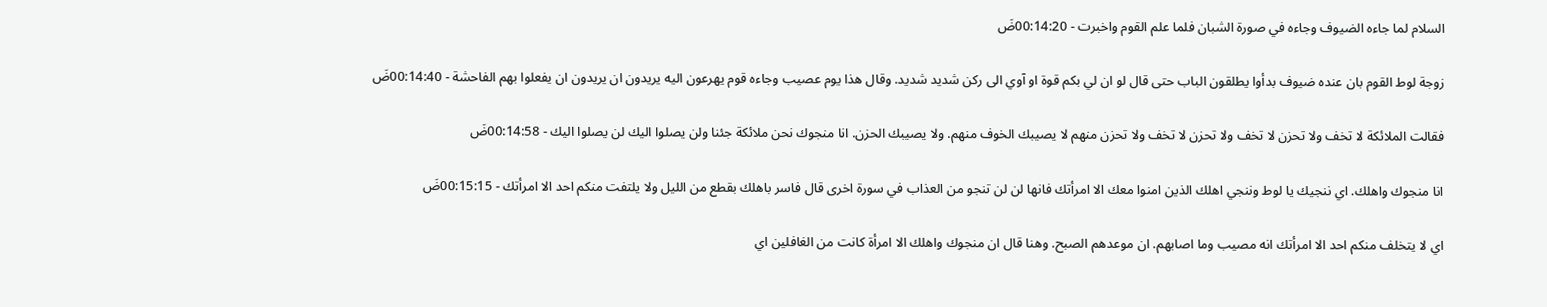السلام لما جاءه الضيوف وجاءه في صورة الشبان فلما علم القوم واخبرت - 00:14:20ضَ

زوجة لوط القوم بان عنده ضيوف بدأوا يطلقون الباب حتى قال لو ان لي بكم قوة او آوي الى ركن شديد شديد. وقال هذا يوم عصيب وجاءه قوم يهرعون اليه يريدون ان يريدون ان يفعلوا بهم الفاحشة - 00:14:40ضَ

فقالت الملائكة لا تخف ولا تحزن لا تخف ولا تحزن لا تخف ولا تحزن منهم لا يصيبك الخوف منهم. ولا يصيبك الحزن. انا منجوك نحن ملائكة جئنا ولن يصلوا اليك لن يصلوا اليك - 00:14:58ضَ

انا منجوك واهلك. اي ننجيك يا لوط وننجي اهلك الذين امنوا معك الا امرأتك فانها لن لن تنجو من العذاب في سورة اخرى قال فاسر باهلك بقطع من الليل ولا يلتفت منكم احد الا امرأتك - 00:15:15ضَ

اي لا يتخلف منكم احد الا امرأتك انه مصيب وما اصابهم. ان موعدهم الصبح. وهنا قال ان منجوك واهلك الا امرأة كانت من الغافلين اي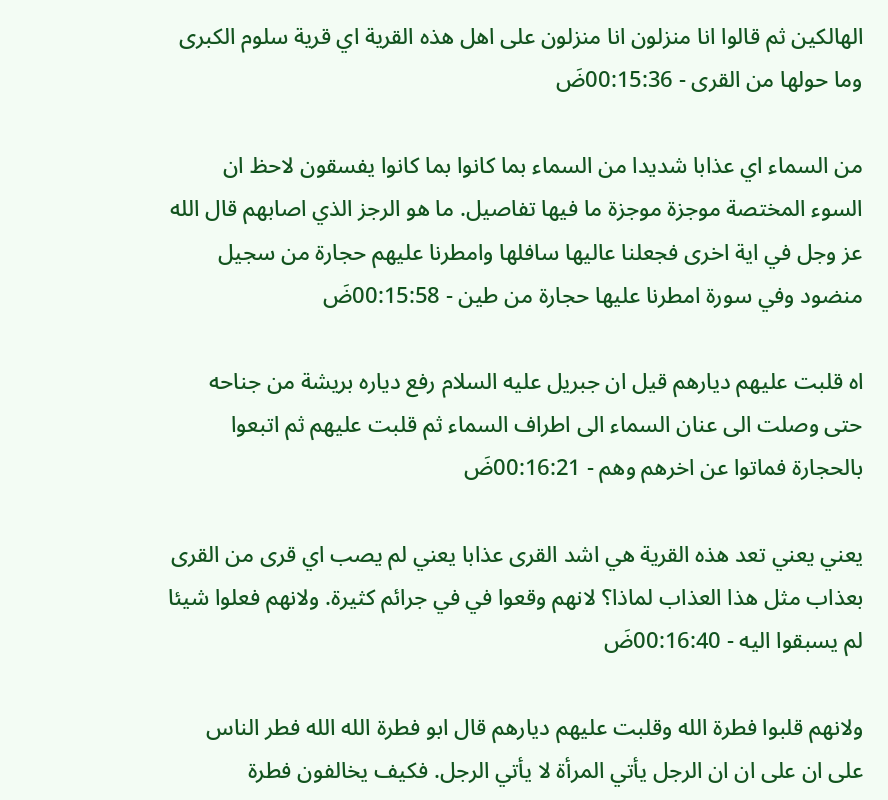الهالكين ثم قالوا انا منزلون انا منزلون على اهل هذه القرية اي قرية سلوم الكبرى وما حولها من القرى - 00:15:36ضَ

من السماء اي عذابا شديدا من السماء بما كانوا بما كانوا يفسقون لاحظ ان السوء المختصة موجزة موجزة ما فيها تفاصيل. ما هو الرجز الذي اصابهم قال الله عز وجل في اية اخرى فجعلنا عاليها سافلها وامطرنا عليهم حجارة من سجيل منضود وفي سورة امطرنا عليها حجارة من طين - 00:15:58ضَ

اه قلبت عليهم ديارهم قيل ان جبريل عليه السلام رفع دياره بريشة من جناحه حتى وصلت الى عنان السماء الى اطراف السماء ثم قلبت عليهم ثم اتبعوا بالحجارة فماتوا عن اخرهم وهم - 00:16:21ضَ

يعني يعني تعد هذه القرية هي اشد القرى عذابا يعني لم يصب اي قرى من القرى بعذاب مثل هذا العذاب لماذا؟ لانهم وقعوا في في جرائم كثيرة. ولانهم فعلوا شيئا لم يسبقوا اليه - 00:16:40ضَ

ولانهم قلبوا فطرة الله وقلبت عليهم ديارهم قال ابو فطرة الله الله فطر الناس على ان على ان ان الرجل يأتي المرأة لا يأتي الرجل. فكيف يخالفون فطرة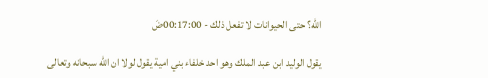الله؟ حتى الحيوانات لا تفعل ذلك - 00:17:00ضَ

يقول الوليد ابن عبد الملك وهو احد خلفاء بني امية يقول لولا ان الله سبحانه وتعالى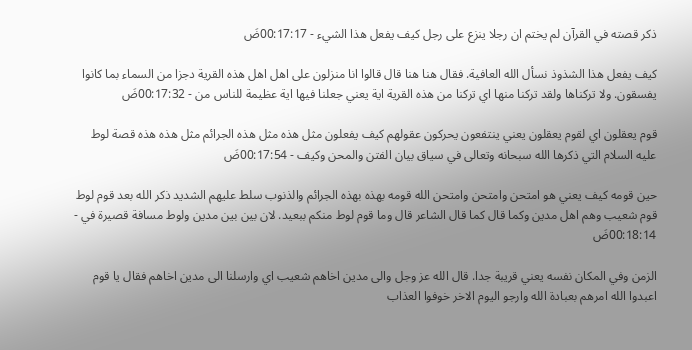ذكر قصته في القرآن لم يختم ان رجلا ينزع على رجل كيف يفعل هذا الشيء - 00:17:17ضَ

كيف يفعل هذا الشذوذ نسأل الله العافية. فقال هنا هنا قال قالوا انا منزلون على اهل اهل هذه القرية دجزا من السماء بما كانوا يفسقون. ولا تركناها ولقد تركنا منها اي تركنا من هذه القرية اية يعني جعلنا فيها اية عظيمة للناس من - 00:17:32ضَ

قوم يعقلون اي لقوم يعقلون يعني ينتفعون يحركون عقولهم كيف يفعلون مثل هذه مثل هذه الجرائم مثل هذه هذه قصة لوط عليه السلام التي ذكرها الله سبحانه وتعالى في سياق بيان الفتن والمحن وكيف - 00:17:54ضَ

حين قومه كيف يعني هو امتحن وامتحن وامتحن الله قومه بهذه بهذه الجرائم والذنوب سلط عليهم الشديد ذكر الله بعد قوم لوط قوم شعيب وهم اهل مدين وكما قال كما قال الشاعر قال وما قوم لوط منكم ببعيد. لان بين بين مدين ولوط مسافة قصيرة في - 00:18:14ضَ

الزمن وفي المكان نفسه يعني قريبة جدا. قال الله عز وجل والى مدين اخاهم شعيب اي وارسلنا الى مدين اخاهم فقال يا قوم اعبدوا الله امرهم بعبادة الله وارجو اليوم الاخر خوفوا العذاب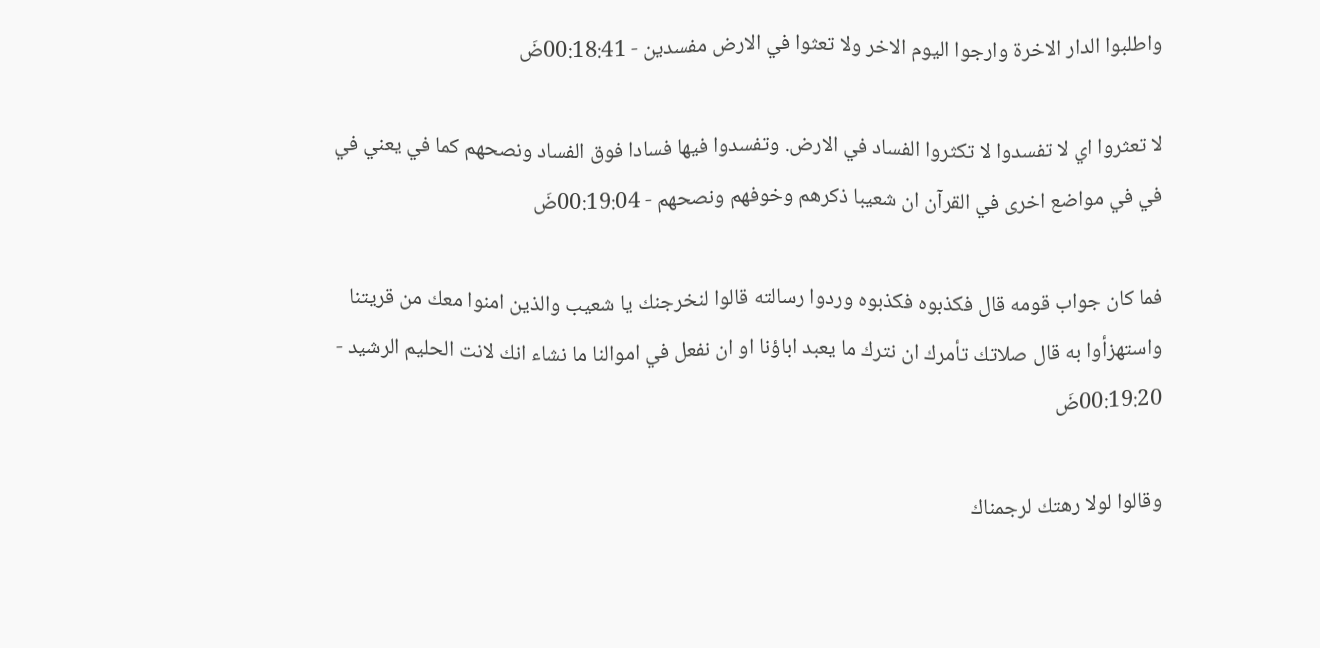واطلبوا الدار الاخرة وارجوا اليوم الاخر ولا تعثوا في الارض مفسدين - 00:18:41ضَ

لا تعثروا اي لا تفسدوا لا تكثروا الفساد في الارض. وتفسدوا فيها فسادا فوق الفساد ونصحهم كما في يعني في في في مواضع اخرى في القرآن ان شعيبا ذكرهم وخوفهم ونصحهم - 00:19:04ضَ

فما كان جواب قومه قال فكذبوه فكذبوه وردوا رسالته قالوا لنخرجنك يا شعيب والذين امنوا معك من قريتنا واستهزأوا به قال صلاتك تأمرك ان نترك ما يعبد اباؤنا او ان نفعل في اموالنا ما نشاء انك لانت الحليم الرشيد - 00:19:20ضَ

وقالوا لولا رهتك لرجمناك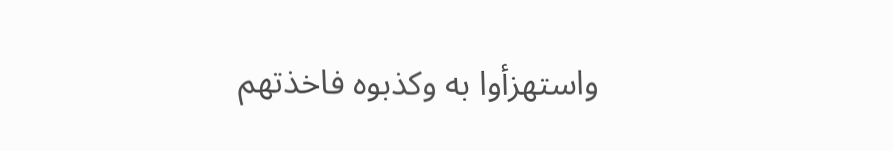واستهزأوا به وكذبوه فاخذتهم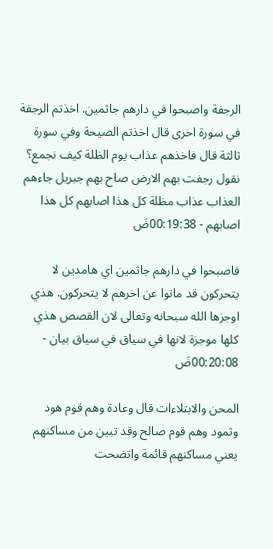الرجفة واصبحوا في دارهم جاثمين. اخذتم الرجفة في سورة اخرى قال اخذتم الصيحة وفي سورة ثالثة قال فاخذهم عذاب يوم الظلة كيف نجمع؟ نقول رجفت بهم الارض صاح بهم جبريل جاءهم العذاب عذاب مظلة كل هذا اصابهم كل هذا اصابهم - 00:19:38ضَ

فاصبحوا في دارهم جاثمين اي هامدين لا يتحركون قد ماتوا عن اخرهم لا يتحركون. هذي اوجزها الله سبحانه وتعالى لان القصص هذي كلها موجزة لانها في سياق في سياق بيان - 00:20:08ضَ

المحن والابتلاءات قال وعادة وهم قوم هود وثمود وهم قوم صالح وقد تبين من مساكنهم يعني مساكنهم قائمة واتضحت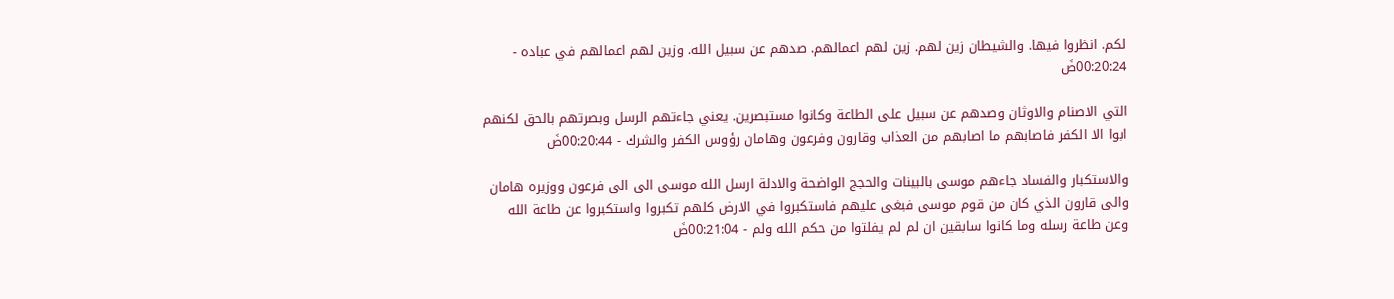لكم. انظروا فيها. والشيطان زين لهم. زين لهم اعمالهم. صدهم عن سبيل الله. وزين لهم اعمالهم في عباده - 00:20:24ضَ

التي الاصنام والاوثان وصدهم عن سبيل على الطاعة وكانوا مستبصرين. يعني جاءتهم الرسل وبصرتهم بالحق لكنهم ابوا الا الكفر فاصابهم ما اصابهم من العذاب وقارون وفرعون وهامان رؤوس الكفر والشرك - 00:20:44ضَ

والاستكبار والفساد جاءهم موسى بالبينات والحجج الواضحة والادلة ارسل الله موسى الى الى فرعون ووزيره هامان والى قارون الذي كان من قوم موسى فبغى عليهم فاستكبروا في الارض كلهم تكبروا واستكبروا عن طاعة الله وعن طاعة رسله وما كانوا سابقين ان لم لم يفلتوا من حكم الله ولم - 00:21:04ضَ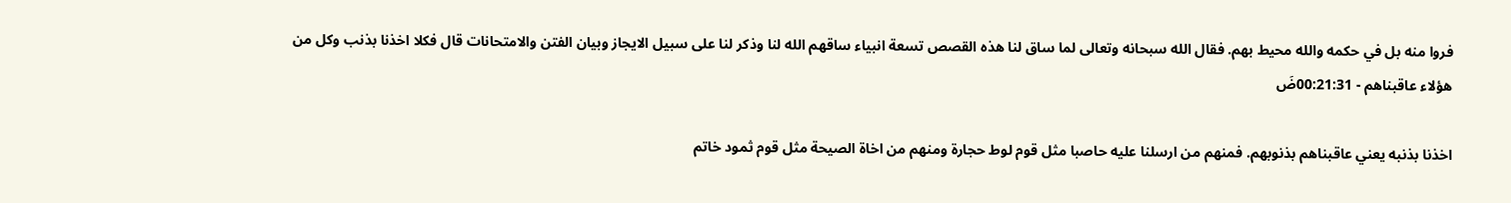فروا منه بل في حكمه والله محيط بهم. فقال الله سبحانه وتعالى لما ساق لنا هذه القصص تسعة انبياء ساقهم الله لنا وذكر لنا على سبيل الايجاز وبيان الفتن والامتحانات قال فكلا اخذنا بذنب وكل من هؤلاء عاقبناهم - 00:21:31ضَ

اخذنا بذنبه يعني عاقبناهم بذنوبهم. فمنهم من ارسلنا عليه حاصبا مثل قوم لوط حجارة ومنهم من اخاة الصيحة مثل قوم ثمود خاتم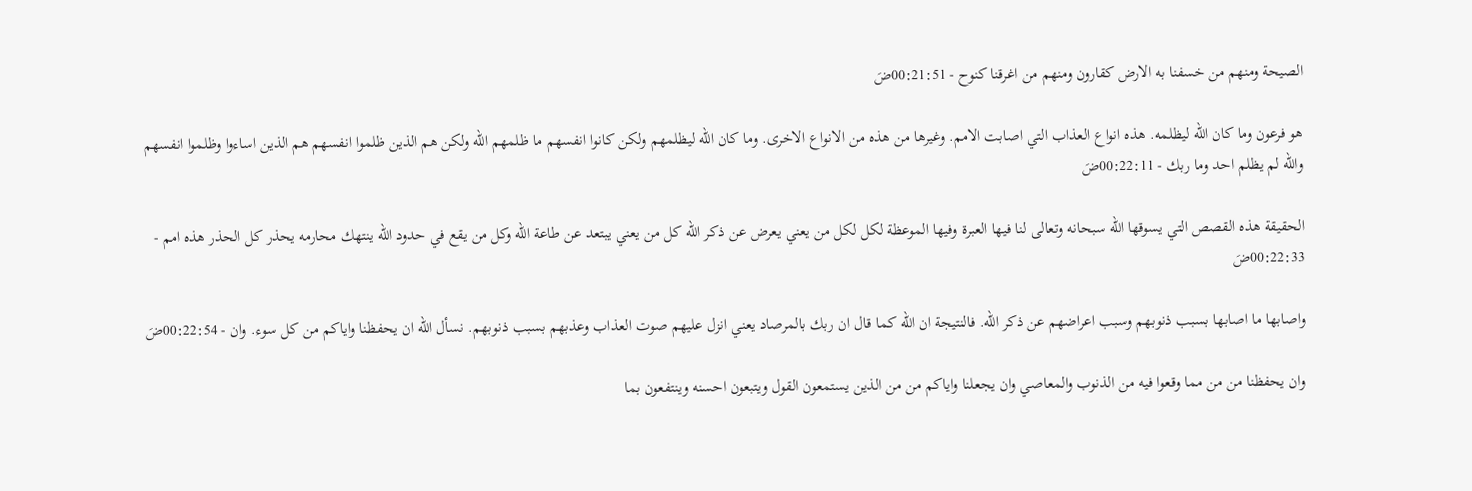الصيحة ومنهم من خسفنا به الارض كقارون ومنهم من اغرقنا كنوح - 00:21:51ضَ

هو فرعون وما كان الله ليظلمه. هذه انواع العذاب التي اصابت الامم. وغيرها من هذه من الانواع الاخرى. وما كان الله ليظلمهم ولكن كانوا انفسهم ما ظلمهم الله ولكن هم الذين ظلموا انفسهم هم الذين اساءوا وظلموا انفسهم والله لم يظلم احد وما ربك - 00:22:11ضَ

الحقيقة هذه القصص التي يسوقها الله سبحانه وتعالى لنا فيها العبرة وفيها الموعظة لكل لكل من يعني يعرض عن ذكر الله كل من يعني يبتعد عن طاعة الله وكل من يقع في حدود الله ينتهك محارمه يحذر كل الحذر هذه امم - 00:22:33ضَ

واصابها ما اصابها بسبب ذنوبهم وسبب اعراضهم عن ذكر الله. فالنتيجة ان الله كما قال ان ربك بالمرصاد يعني انزل عليهم صوت العذاب وعذبهم بسبب ذنوبهم. نسأل الله ان يحفظنا واياكم من كل سوء. وان - 00:22:54ضَ

وان يحفظنا من من مما وقعوا فيه من الذنوب والمعاصي وان يجعلنا واياكم من من الذين يستمعون القول ويتبعون احسنه وينتفعون بما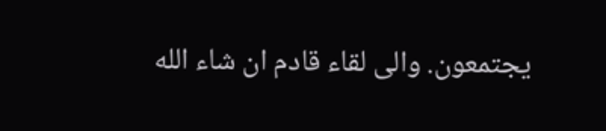يجتمعون. والى لقاء قادم ان شاء الله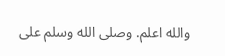والله اعلم. وصلى الله وسلم على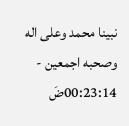نبينا محمد وعلى اله وصحبه اجمعين - 00:23:14ضَ